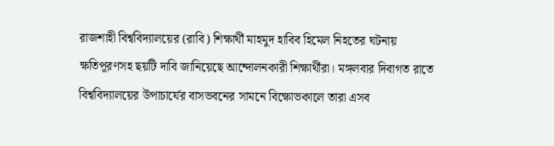রাজশাহী বিশ্ববিদ্যালয়ের (রাবি) শিক্ষার্থী মাহমুদ হাবিব হিমেল নিহতের ঘটনায় ক্ষতিপূরণসহ ছয়টি দাবি জানিয়েছে আন্দোলনকারী শিক্ষার্থীরা। মঙ্গলবার দিবাগত রাতে বিশ্ববিদ্যালয়ের উপাচার্যের বাসভবনের সামনে বিক্ষোভকালে তারা এসব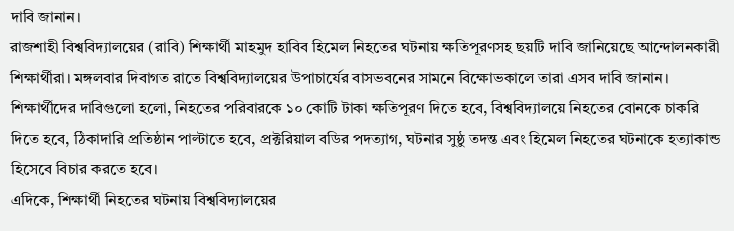দাবি জানান।
রাজশাহী বিশ্ববিদ্যালয়ের (রাবি) শিক্ষার্থী মাহমুদ হাবিব হিমেল নিহতের ঘটনায় ক্ষতিপূরণসহ ছয়টি দাবি জানিয়েছে আন্দোলনকারী শিক্ষার্থীরা। মঙ্গলবার দিবাগত রাতে বিশ্ববিদ্যালয়ের উপাচার্যের বাসভবনের সামনে বিক্ষোভকালে তারা এসব দাবি জানান।
শিক্ষার্থীদের দাবিগুলো হলো, নিহতের পরিবারকে ১০ কোটি টাকা ক্ষতিপূরণ দিতে হবে, বিশ্ববিদ্যালয়ে নিহতের বোনকে চাকরি দিতে হবে, ঠিকাদারি প্রতিষ্ঠান পাল্টাতে হবে, প্রক্টরিয়াল বডির পদত্যাগ, ঘটনার সুষ্ঠু তদন্ত এবং হিমেল নিহতের ঘটনাকে হত্যাকান্ড হিসেবে বিচার করতে হবে।
এদিকে, শিক্ষার্থী নিহতের ঘটনায় বিশ্ববিদ্যালয়ের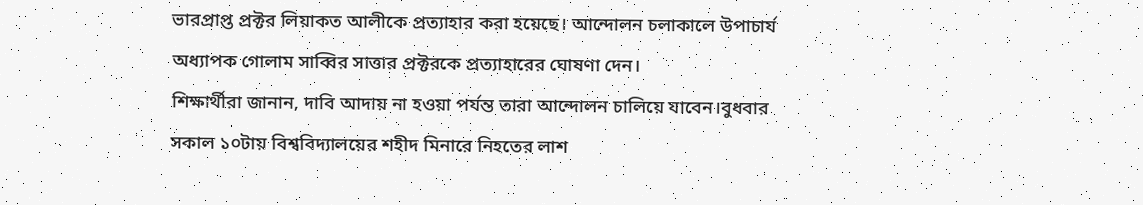ভারপ্রাপ্ত প্রক্টর লিয়াকত আলীকে প্রত্যাহার করা হয়েছে। আন্দোলন চলাকালে উপাচার্য অধ্যাপক গোলাম সাব্বির সাত্তার প্রক্টরকে প্রত্যাহারের ঘোষণা দেন।
শিক্ষার্থীরা জানান, দাবি আদায় না হওয়া পর্যন্ত তারা আন্দোলন চালিয়ে যাবেন।বুধবার সকাল ১০টায় বিশ্ববিদ্যালয়ের শহীদ মিনারে নিহতের লাশ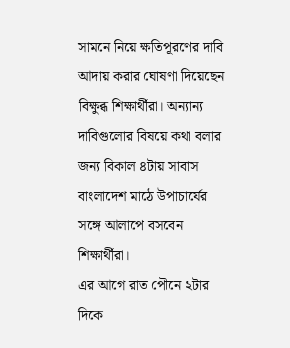সামনে নিয়ে ক্ষতিপূরণের দাবি আদায় করার ঘোষণা দিয়েছেন বিক্ষুব্ধ শিক্ষার্থীরা। অন্যান্য দাবিগুলোর বিষয়ে কথা বলার জন্য বিকাল ৪টায় সাবাস বাংলাদেশ মাঠে উপাচার্যের সঙ্গে আলাপে বসবেন শিক্ষার্থীরা।
এর আগে রাত পৌনে ২টার দিকে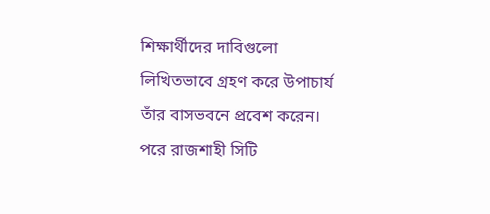শিক্ষার্থীদের দাবিগুলো লিখিতভাবে গ্রহণ করে উপাচার্য তাঁর বাসভবনে প্রবেশ করেন। পরে রাজশাহী সিটি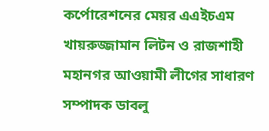কর্পোরেশনের মেয়র এএইচএম খায়রুজ্জামান লিটন ও রাজশাহী মহানগর আওয়ামী লীগের সাধারণ সম্পাদক ডাবলু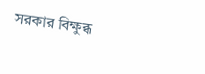সরকার বিক্ষুব্ধ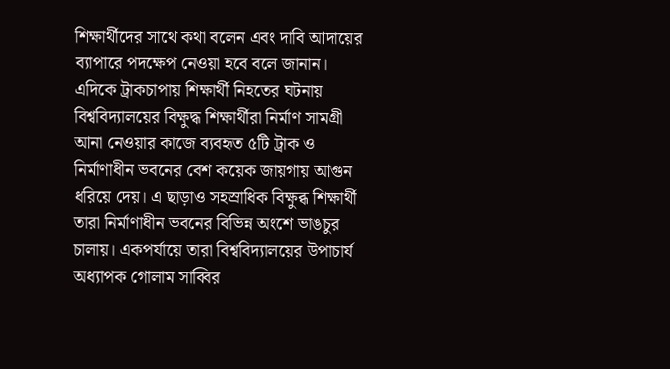শিক্ষার্থীদের সাথে কথা বলেন এবং দাবি আদায়ের ব্যাপারে পদক্ষেপ নেওয়া হবে বলে জানান।
এদিকে ট্রাকচাপায় শিক্ষার্থী নিহতের ঘটনায় বিশ্ববিদ্যালয়ের বিক্ষুদ্ধ শিক্ষার্থীরা নির্মাণ সামগ্রী আনা নেওয়ার কাজে ব্যবহৃত ৫টি ট্রাক ও নির্মাণাধীন ভবনের বেশ কয়েক জায়গায় আগুন ধরিয়ে দেয়। এ ছাড়াও সহস্রাধিক বিক্ষুব্ধ শিক্ষার্থী তারা নির্মাণাধীন ভবনের বিভিন্ন অংশে ভাঙচুর চালায়। একপর্যায়ে তারা বিশ্ববিদ্যালয়ের উপাচার্য অধ্যাপক গোলাম সাব্বির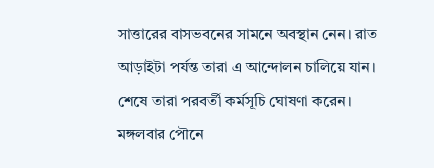সাত্তারের বাসভবনের সামনে অবস্থান নেন। রাত আড়াইটা পর্যন্ত তারা এ আন্দোলন চালিয়ে যান। শেষে তারা পরবর্তী কর্মসূচি ঘোষণা করেন।
মঙ্গলবার পৌনে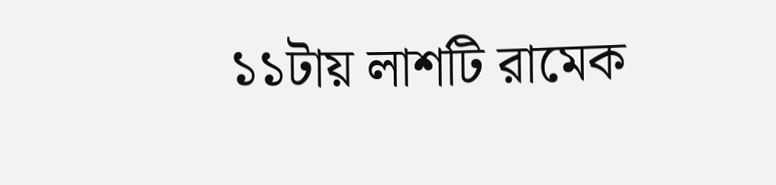১১টায় লাশটি রামেক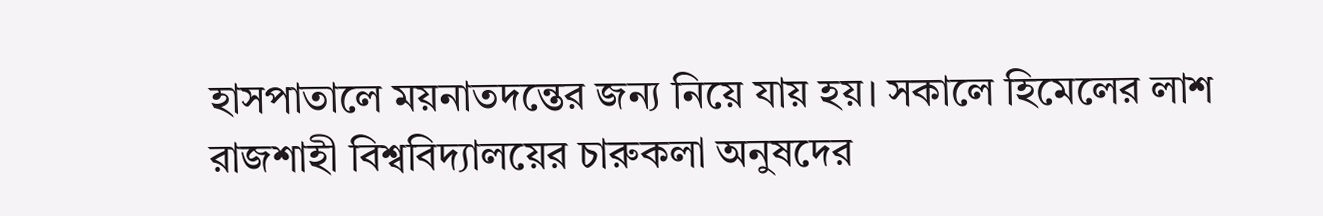হাসপাতালে ময়নাতদন্তের জন্য নিয়ে যায় হয়। সকালে হিমেলের লাশ রাজশাহী বিশ্ববিদ্যালয়ের চারুকলা অনুষদের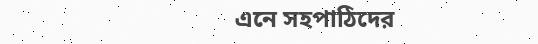এনে সহপাঠিদের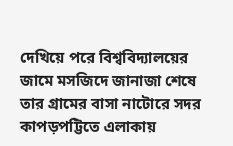দেখিয়ে পরে বিশ্ববিদ্যালয়ের জামে মসজিদে জানাজা শেষে তার গ্রামের বাসা নাটোরে সদর কাপড়পট্টিতে এলাকায়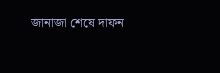জানাজা শেষে দাফন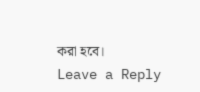করা হবে।
Leave a Reply